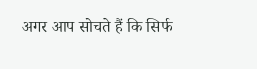अगर आप सोचते हैं कि सिर्फ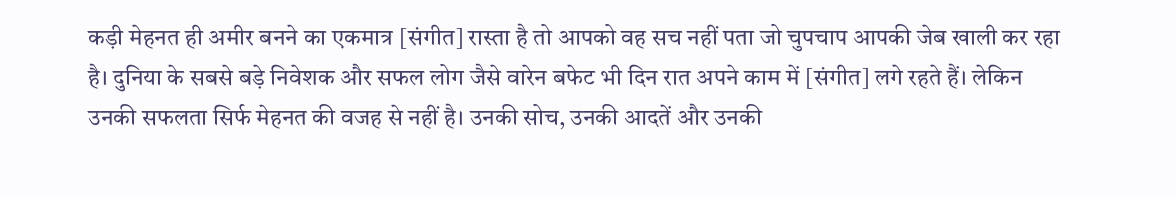कड़ी मेहनत ही अमीर बनने का एकमात्र [संगीत] रास्ता है तो आपको वह सच नहीं पता जो चुपचाप आपकी जेब खाली कर रहा है। दुनिया के सबसे बड़े निवेशक और सफल लोग जैसे वारेन बफेट भी दिन रात अपने काम में [संगीत] लगे रहते हैं। लेकिन उनकी सफलता सिर्फ मेहनत की वजह से नहीं है। उनकी सोच, उनकी आदतें और उनकी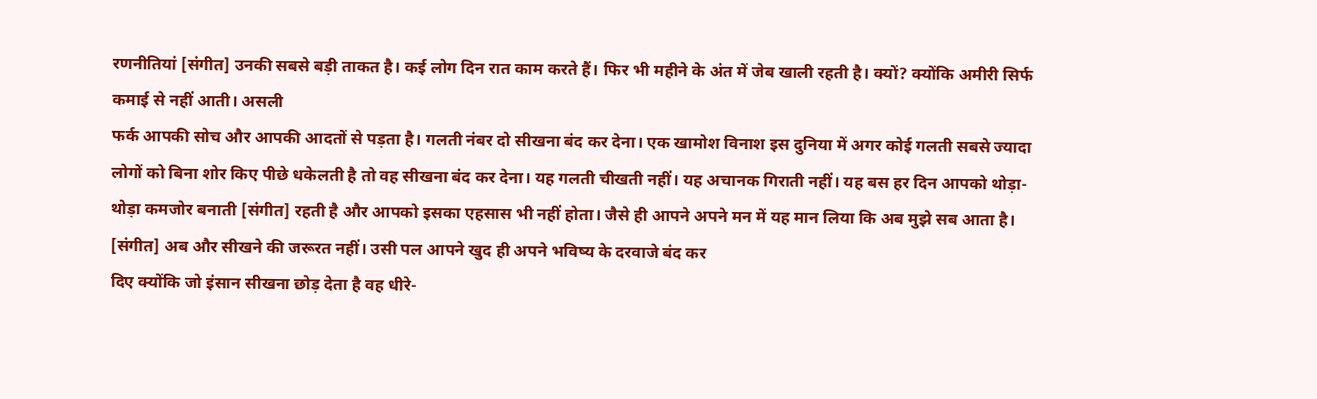रणनीतियां [संगीत] उनकी सबसे बड़ी ताकत है। कई लोग दिन रात काम करते हैं। फिर भी महीने के अंत में जेब खाली रहती है। क्यों? क्योंकि अमीरी सिर्फ कमाई से नहीं आती। असली
फर्क आपकी सोच और आपकी आदतों से पड़ता है। गलती नंबर दो सीखना बंद कर देना। एक खामोश विनाश इस दुनिया में अगर कोई गलती सबसे ज्यादा लोगों को बिना शोर किए पीछे धकेलती है तो वह सीखना बंद कर देना। यह गलती चीखती नहीं। यह अचानक गिराती नहीं। यह बस हर दिन आपको थोड़ा-थोड़ा कमजोर बनाती [संगीत] रहती है और आपको इसका एहसास भी नहीं होता। जैसे ही आपने अपने मन में यह मान लिया कि अब मुझे सब आता है। [संगीत] अब और सीखने की जरूरत नहीं। उसी पल आपने खुद ही अपने भविष्य के दरवाजे बंद कर
दिए क्योंकि जो इंसान सीखना छोड़ देता है वह धीरे-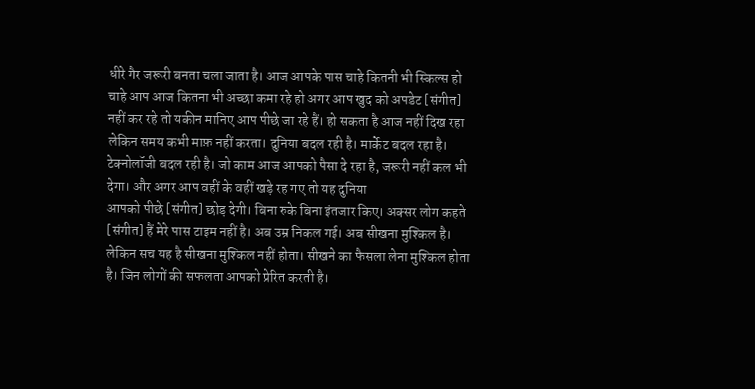धीरे गैर जरूरी बनता चला जाता है। आज आपके पास चाहे कितनी भी स्किल्स हो चाहे आप आज कितना भी अच्छा कमा रहे हो अगर आप खुद को अपडेट [संगीत] नहीं कर रहे तो यकीन मानिए आप पीछे जा रहे हैं। हो सकता है आज नहीं दिख रहा लेकिन समय कभी माफ़ नहीं करता। दुनिया बदल रही है। मार्केट बदल रहा है। टेक्नोलॉजी बदल रही है। जो काम आज आपको पैसा दे रहा है, जरूरी नहीं कल भी देगा। और अगर आप वहीं के वहीं खड़े रह गए तो यह दुनिया
आपको पीछे [संगीत] छोड़ देगी। बिना रुके बिना इंतजार किए। अक्सर लोग कहते [संगीत] हैं मेरे पास टाइम नहीं है। अब उम्र निकल गई। अब सीखना मुश्किल है। लेकिन सच यह है सीखना मुश्किल नहीं होता। सीखने का फैसला लेना मुश्किल होता है। जिन लोगों की सफलता आपको प्रेरित करती है।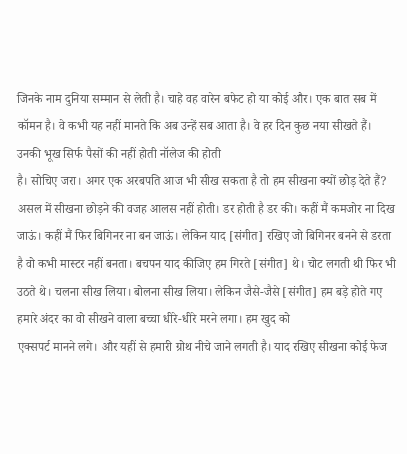जिनके नाम दुनिया सम्मान से लेती है। चाहे वह वारेन बफेट हो या कोई और। एक बात सब में कॉमन है। वे कभी यह नहीं मानते कि अब उन्हें सब आता है। वे हर दिन कुछ नया सीखते हैं। उनकी भूख सिर्फ पैसों की नहीं होती नॉलेज की होती
है। सोचिए जरा। अगर एक अरबपति आज भी सीख सकता है तो हम सीखना क्यों छोड़ देते हैं? असल में सीखना छोड़ने की वजह आलस नहीं होती। डर होती है डर की। कहीं मैं कमजोर ना दिख जाऊं। कहीं मैं फिर बिगिनर ना बन जाऊं। लेकिन याद [संगीत] रखिए जो बिगिनर बनने से डरता है वो कभी मास्टर नहीं बनता। बचपन याद कीजिए हम गिरते [संगीत] थे। चोट लगती थी फिर भी उठते थे। चलना सीख लिया। बोलना सीख लिया। लेकिन जैसे-जैसे [संगीत] हम बड़े होते गए हमारे अंदर का वो सीखने वाला बच्चा धीरे-धीरे मरने लगा। हम खुद को
एक्सपर्ट मानने लगे। और यहीं से हमारी ग्रोथ नीचे जाने लगती है। याद रखिए सीखना कोई फेज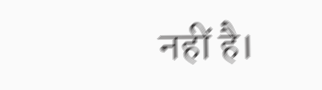नहीं है।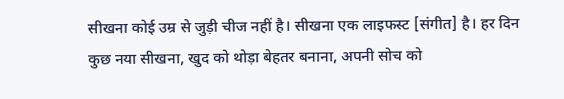सीखना कोई उम्र से जुड़ी चीज नहीं है। सीखना एक लाइफस्ट [संगीत] है। हर दिन कुछ नया सीखना, खुद को थोड़ा बेहतर बनाना, अपनी सोच को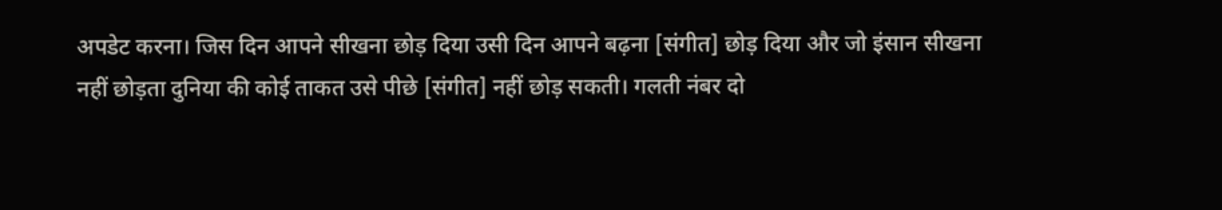अपडेट करना। जिस दिन आपने सीखना छोड़ दिया उसी दिन आपने बढ़ना [संगीत] छोड़ दिया और जो इंसान सीखना नहीं छोड़ता दुनिया की कोई ताकत उसे पीछे [संगीत] नहीं छोड़ सकती। गलती नंबर दो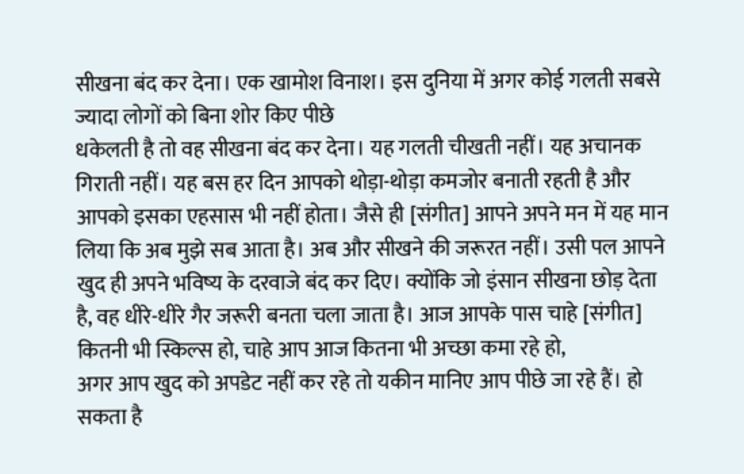सीखना बंद कर देना। एक खामोश विनाश। इस दुनिया में अगर कोई गलती सबसे ज्यादा लोगों को बिना शोर किए पीछे
धकेलती है तो वह सीखना बंद कर देना। यह गलती चीखती नहीं। यह अचानक गिराती नहीं। यह बस हर दिन आपको थोड़ा-थोड़ा कमजोर बनाती रहती है और आपको इसका एहसास भी नहीं होता। जैसे ही [संगीत] आपने अपने मन में यह मान लिया कि अब मुझे सब आता है। अब और सीखने की जरूरत नहीं। उसी पल आपने खुद ही अपने भविष्य के दरवाजे बंद कर दिए। क्योंकि जो इंसान सीखना छोड़ देता है, वह धीरे-धीरे गैर जरूरी बनता चला जाता है। आज आपके पास चाहे [संगीत] कितनी भी स्किल्स हो, चाहे आप आज कितना भी अच्छा कमा रहे हो,
अगर आप खुद को अपडेट नहीं कर रहे तो यकीन मानिए आप पीछे जा रहे हैं। हो सकता है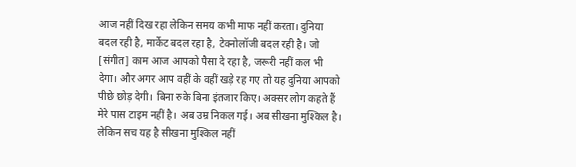आज नहीं दिख रहा लेकिन समय कभी माफ नहीं करता। दुनिया बदल रही है, मार्केट बदल रहा है, टेक्नोलॉजी बदल रही है। जो [संगीत] काम आज आपको पैसा दे रहा है, जरूरी नहीं कल भी देगा। और अगर आप वहीं के वहीं खड़े रह गए तो यह दुनिया आपको पीछे छोड़ देगी। बिना रुके बिना इंतजार किए। अक्सर लोग कहते हैं मेरे पास टाइम नहीं है। अब उम्र निकल गई। अब सीखना मुश्किल है। लेकिन सच यह है सीखना मुश्किल नहीं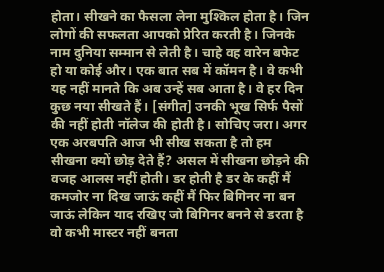होता। सीखने का फैसला लेना मुश्किल होता है। जिन लोगों की सफलता आपको प्रेरित करती है। जिनके नाम दुनिया सम्मान से लेती है। चाहे वह वारेन बफेट हो या कोई और। एक बात सब में कॉमन है। वे कभी यह नहीं मानते कि अब उन्हें सब आता है। वे हर दिन कुछ नया सीखते हैं। [संगीत] उनकी भूख सिर्फ पैसों की नहीं होती नॉलेज की होती है। सोचिए जरा। अगर एक अरबपति आज भी सीख सकता है तो हम सीखना क्यों छोड़ देते हैं? असल में सीखना छोड़ने की वजह आलस नहीं होती। डर होती है डर के कहीं मैं
कमजोर ना दिख जाऊं कहीं मैं फिर बिगिनर ना बन जाऊं लेकिन याद रखिए जो बिगिनर बनने से डरता है वो कभी मास्टर नहीं बनता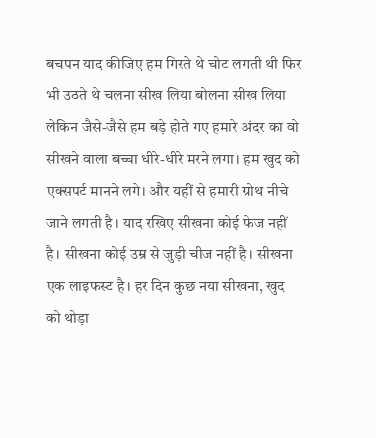बचपन याद कीजिए हम गिरते थे चोट लगती थी फिर भी उठते थे चलना सीख लिया बोलना सीख लिया लेकिन जैसे-जैसे हम बड़े होते गए हमारे अंदर का वो सीखने वाला बच्चा धीरे-धीरे मरने लगा। हम खुद को एक्सपर्ट मानने लगे। और यहीं से हमारी ग्रोथ नीचे जाने लगती है। याद रखिए सीखना कोई फेज नहीं है। सीखना कोई उम्र से जुड़ी चीज नहीं है। सीखना एक लाइफस्ट है। हर दिन कुछ नया सीखना, खुद
को थोड़ा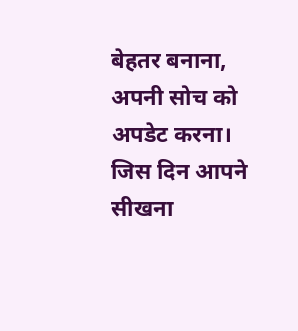बेहतर बनाना, अपनी सोच को अपडेट करना। जिस दिन आपने सीखना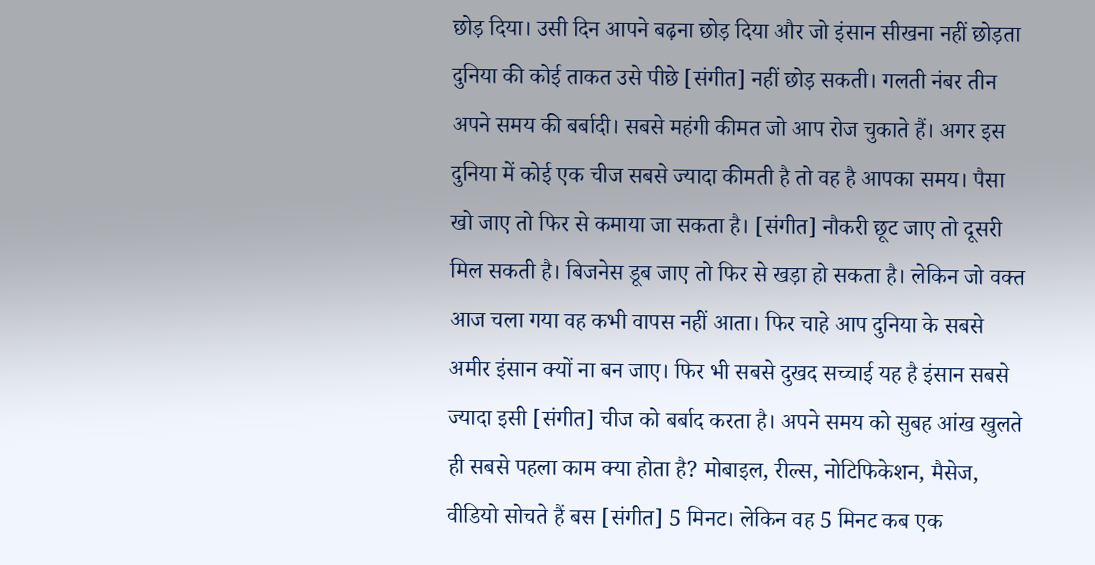छोड़ दिया। उसी दिन आपने बढ़ना छोड़ दिया और जो इंसान सीखना नहीं छोड़ता दुनिया की कोई ताकत उसे पीछे [संगीत] नहीं छोड़ सकती। गलती नंबर तीन अपने समय की बर्बादी। सबसे महंगी कीमत जो आप रोज चुकाते हैं। अगर इस दुनिया में कोई एक चीज सबसे ज्यादा कीमती है तो वह है आपका समय। पैसा खो जाए तो फिर से कमाया जा सकता है। [संगीत] नौकरी छूट जाए तो दूसरी मिल सकती है। बिजनेस डूब जाए तो फिर से खड़ा हो सकता है। लेकिन जो वक्त
आज चला गया वह कभी वापस नहीं आता। फिर चाहे आप दुनिया के सबसे अमीर इंसान क्यों ना बन जाए। फिर भी सबसे दुखद सच्चाई यह है इंसान सबसे ज्यादा इसी [संगीत] चीज को बर्बाद करता है। अपने समय को सुबह आंख खुलते ही सबसे पहला काम क्या होता है? मोबाइल, रील्स, नोटिफिकेशन, मैसेज, वीडियो सोचते हैं बस [संगीत] 5 मिनट। लेकिन वह 5 मिनट कब एक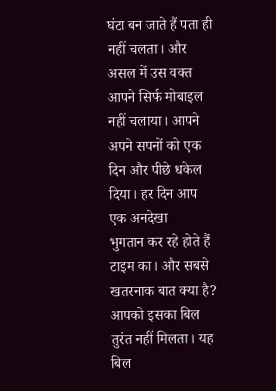घंटा बन जाते हैं पता ही नहीं चलता। और असल में उस वक्त आपने सिर्फ मोबाइल नहीं चलाया। आपने अपने सपनों को एक दिन और पीछे धकेल दिया। हर दिन आप एक अनदेखा
भुगतान कर रहे होते हैं टाइम का। और सबसे खतरनाक बात क्या है? आपको इसका बिल तुरंत नहीं मिलता। यह बिल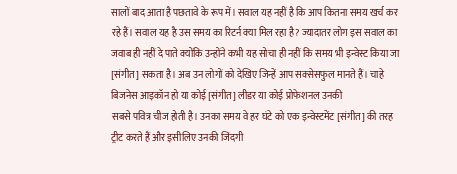सालों बाद आता है पछतावे के रूप में। सवाल यह नहीं है कि आप कितना समय खर्च कर रहे हैं। सवाल यह है उस समय का रिटर्न क्या मिल रहा है? ज्यादातर लोग इस सवाल का जवाब ही नहीं दे पाते क्योंकि उन्होंने कभी यह सोचा ही नहीं कि समय भी इन्वेस्ट किया जा [संगीत] सकता है। अब उन लोगों को देखिए जिन्हें आप सक्सेसफुल मानते हैं। चाहे बिजनेस आइकॉन हो या कोई [संगीत] लीडर या कोई प्रोफेशनल उनकी
सबसे पवित्र चीज होती है। उनका समय वे हर घंटे को एक इन्वेस्टमेंट [संगीत] की तरह ट्रीट करते हैं और इसीलिए उनकी जिंदगी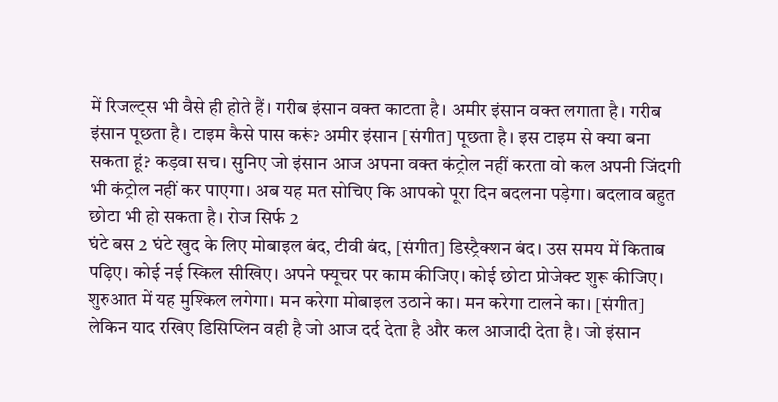में रिजल्ट्स भी वैसे ही होते हैं। गरीब इंसान वक्त काटता है। अमीर इंसान वक्त लगाता है। गरीब इंसान पूछता है। टाइम कैसे पास करूं? अमीर इंसान [संगीत] पूछता है। इस टाइम से क्या बना सकता हूं? कड़वा सच। सुनिए जो इंसान आज अपना वक्त कंट्रोल नहीं करता वो कल अपनी जिंदगी भी कंट्रोल नहीं कर पाएगा। अब यह मत सोचिए कि आपको पूरा दिन बदलना पड़ेगा। बदलाव बहुत छोटा भी हो सकता है। रोज सिर्फ 2
घंटे बस 2 घंटे खुद के लिए मोबाइल बंद, टीवी बंद, [संगीत] डिस्ट्रैक्शन बंद। उस समय में किताब पढ़िए। कोई नई स्किल सीखिए। अपने फ्यूचर पर काम कीजिए। कोई छोटा प्रोजेक्ट शुरू कीजिए। शुरुआत में यह मुश्किल लगेगा। मन करेगा मोबाइल उठाने का। मन करेगा टालने का। [संगीत] लेकिन याद रखिए डिसिप्लिन वही है जो आज दर्द देता है और कल आजादी देता है। जो इंसान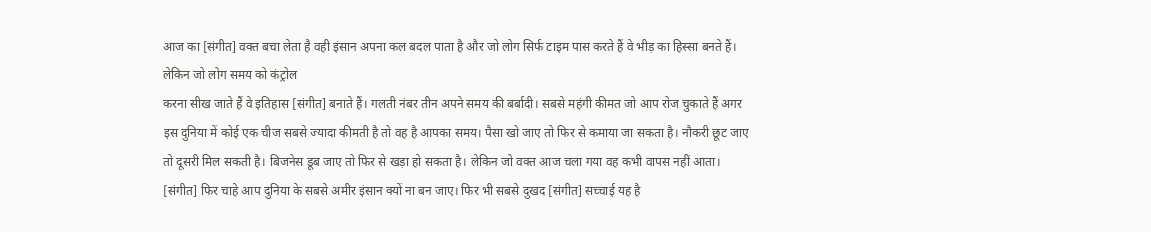आज का [संगीत] वक्त बचा लेता है वही इंसान अपना कल बदल पाता है और जो लोग सिर्फ टाइम पास करते हैं वे भीड़ का हिस्सा बनते हैं। लेकिन जो लोग समय को कंट्रोल
करना सीख जाते हैं वे इतिहास [संगीत] बनाते हैं। गलती नंबर तीन अपने समय की बर्बादी। सबसे महंगी कीमत जो आप रोज चुकाते हैं अगर इस दुनिया में कोई एक चीज सबसे ज्यादा कीमती है तो वह है आपका समय। पैसा खो जाए तो फिर से कमाया जा सकता है। नौकरी छूट जाए तो दूसरी मिल सकती है। बिजनेस डूब जाए तो फिर से खड़ा हो सकता है। लेकिन जो वक्त आज चला गया वह कभी वापस नहीं आता। [संगीत] फिर चाहे आप दुनिया के सबसे अमीर इंसान क्यों ना बन जाए। फिर भी सबसे दुखद [संगीत] सच्चाई यह है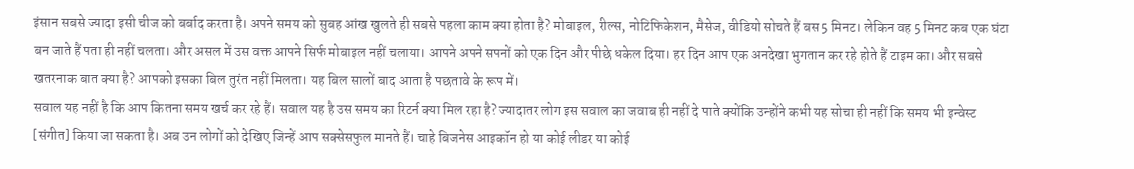इंसान सबसे ज्यादा इसी चीज को बर्बाद करता है। अपने समय को सुबह आंख खुलते ही सबसे पहला काम क्या होता है? मोबाइल, रील्स, नोटिफिकेशन, मैसेज, वीडियो सोचते हैं बस 5 मिनट। लेकिन वह 5 मिनट कब एक घंटा बन जाते हैं पता ही नहीं चलता। और असल में उस वक्त आपने सिर्फ मोबाइल नहीं चलाया। आपने अपने सपनों को एक दिन और पीछे धकेल दिया। हर दिन आप एक अनदेखा भुगतान कर रहे होते हैं टाइम का। और सबसे खतरनाक बात क्या है? आपको इसका बिल तुरंत नहीं मिलता। यह बिल सालों बाद आता है पछतावे के रूप में।
सवाल यह नहीं है कि आप कितना समय खर्च कर रहे हैं। सवाल यह है उस समय का रिटर्न क्या मिल रहा है? ज्यादातर लोग इस सवाल का जवाब ही नहीं दे पाते क्योंकि उन्होंने कभी यह सोचा ही नहीं कि समय भी इन्वेस्ट [संगीत] किया जा सकता है। अब उन लोगों को देखिए जिन्हें आप सक्सेसफुल मानते हैं। चाहे बिजनेस आइकॉन हो या कोई लीडर या कोई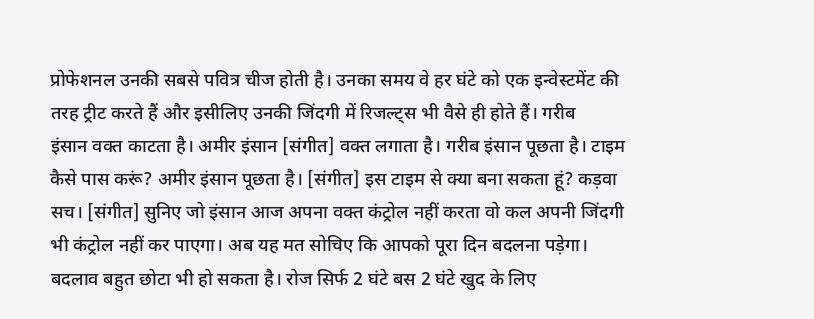प्रोफेशनल उनकी सबसे पवित्र चीज होती है। उनका समय वे हर घंटे को एक इन्वेस्टमेंट की तरह ट्रीट करते हैं और इसीलिए उनकी जिंदगी में रिजल्ट्स भी वैसे ही होते हैं। गरीब
इंसान वक्त काटता है। अमीर इंसान [संगीत] वक्त लगाता है। गरीब इंसान पूछता है। टाइम कैसे पास करूं? अमीर इंसान पूछता है। [संगीत] इस टाइम से क्या बना सकता हूं? कड़वा सच। [संगीत] सुनिए जो इंसान आज अपना वक्त कंट्रोल नहीं करता वो कल अपनी जिंदगी भी कंट्रोल नहीं कर पाएगा। अब यह मत सोचिए कि आपको पूरा दिन बदलना पड़ेगा। बदलाव बहुत छोटा भी हो सकता है। रोज सिर्फ 2 घंटे बस 2 घंटे खुद के लिए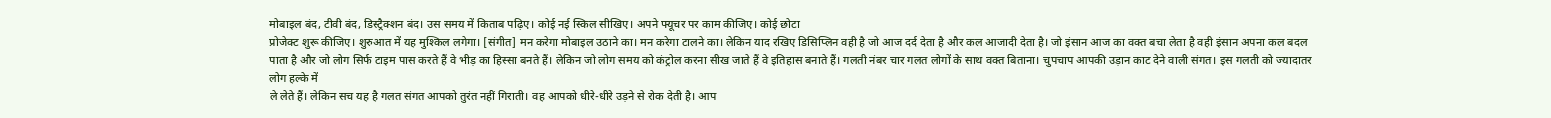मोबाइल बंद, टीवी बंद, डिस्ट्रैक्शन बंद। उस समय में किताब पढ़िए। कोई नई स्किल सीखिए। अपने फ्यूचर पर काम कीजिए। कोई छोटा
प्रोजेक्ट शुरू कीजिए। शुरुआत में यह मुश्किल लगेगा। [संगीत] मन करेगा मोबाइल उठाने का। मन करेगा टालने का। लेकिन याद रखिए डिसिप्लिन वही है जो आज दर्द देता है और कल आजादी देता है। जो इंसान आज का वक्त बचा लेता है वही इंसान अपना कल बदल पाता है और जो लोग सिर्फ टाइम पास करते हैं वे भीड़ का हिस्सा बनते हैं। लेकिन जो लोग समय को कंट्रोल करना सीख जाते हैं वे इतिहास बनाते हैं। गलती नंबर चार गलत लोगों के साथ वक्त बिताना। चुपचाप आपकी उड़ान काट देने वाली संगत। इस गलती को ज्यादातर लोग हल्के में
ले लेते हैं। लेकिन सच यह है गलत संगत आपको तुरंत नहीं गिराती। वह आपको धीरे-धीरे उड़ने से रोक देती है। आप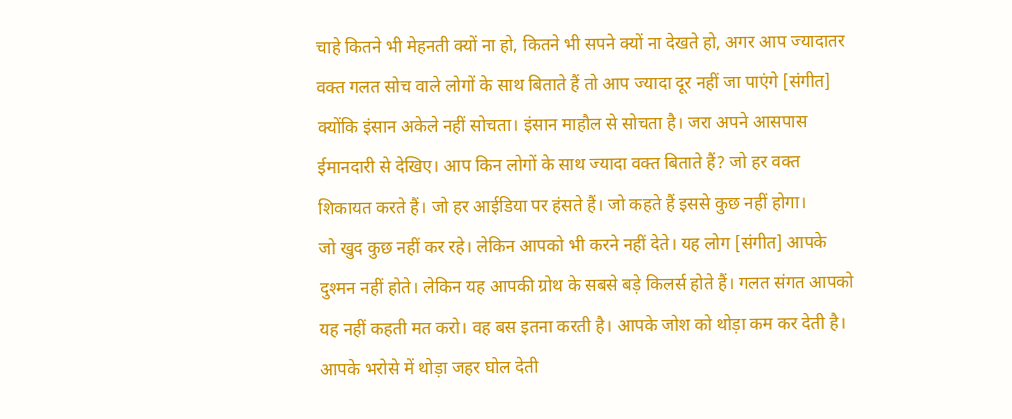चाहे कितने भी मेहनती क्यों ना हो, कितने भी सपने क्यों ना देखते हो, अगर आप ज्यादातर वक्त गलत सोच वाले लोगों के साथ बिताते हैं तो आप ज्यादा दूर नहीं जा पाएंगे [संगीत] क्योंकि इंसान अकेले नहीं सोचता। इंसान माहौल से सोचता है। जरा अपने आसपास ईमानदारी से देखिए। आप किन लोगों के साथ ज्यादा वक्त बिताते हैं? जो हर वक्त शिकायत करते हैं। जो हर आईडिया पर हंसते हैं। जो कहते हैं इससे कुछ नहीं होगा।
जो खुद कुछ नहीं कर रहे। लेकिन आपको भी करने नहीं देते। यह लोग [संगीत] आपके दुश्मन नहीं होते। लेकिन यह आपकी ग्रोथ के सबसे बड़े किलर्स होते हैं। गलत संगत आपको यह नहीं कहती मत करो। वह बस इतना करती है। आपके जोश को थोड़ा कम कर देती है। आपके भरोसे में थोड़ा जहर घोल देती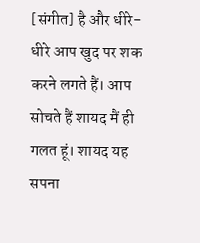[संगीत] है और धीरे-धीरे आप खुद पर शक करने लगते हैं। आप सोचते हैं शायद मैं ही गलत हूं। शायद यह सपना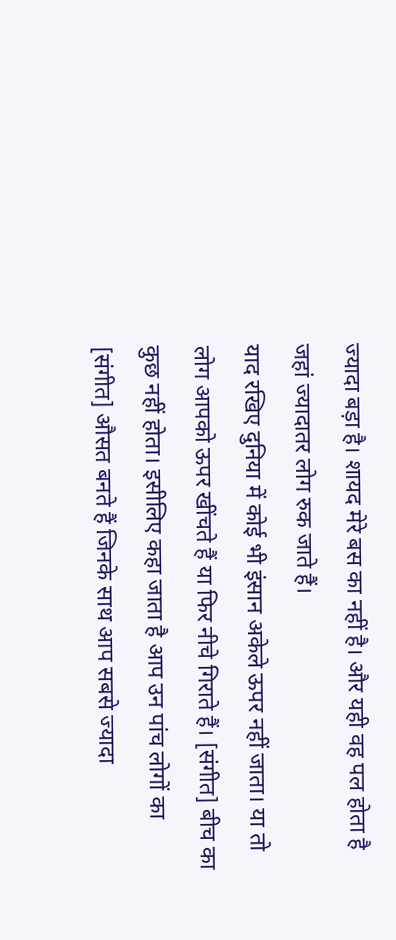ज्यादा बड़ा है। शायद मेरे बस का नहीं है। और यही वह पल होता है जहां ज्यादातर लोग रुक जाते हैं।
याद रखिए दुनिया में कोई भी इंसान अकेले ऊपर नहीं जाता। या तो लोग आपको ऊपर खींचते हैं या फिर नीचे गिराते हैं। [संगीत] बीच का कुछ नहीं होता। इसीलिए कहा जाता है आप उन पांच लोगों का [संगीत] औसत बनते हैं जिनके साथ आप सबसे ज्यादा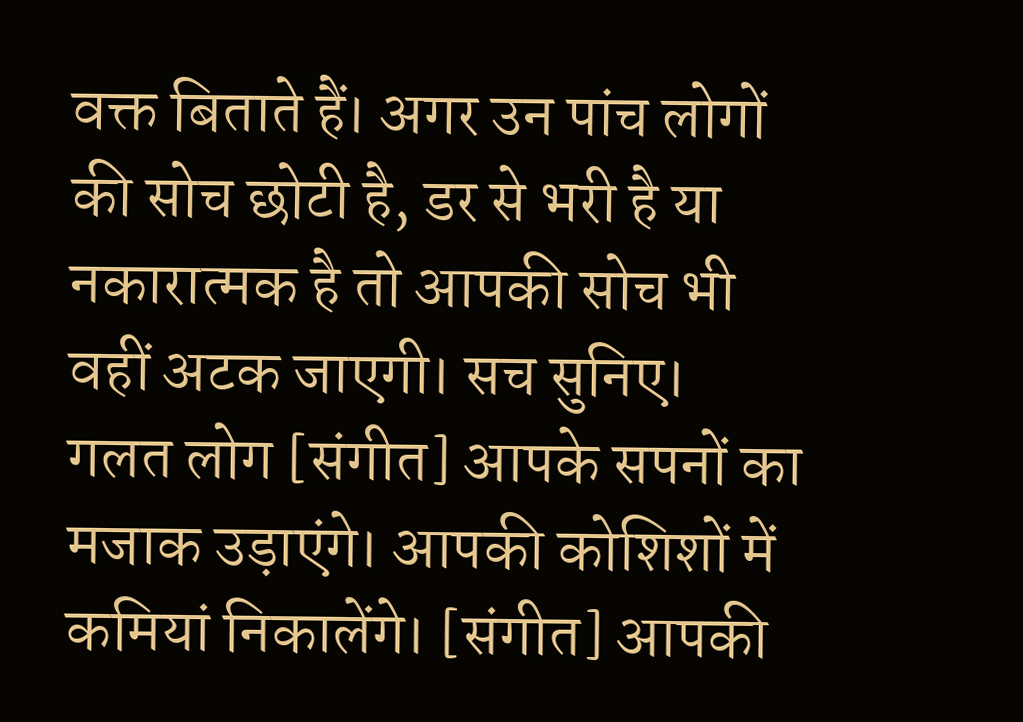वक्त बिताते हैं। अगर उन पांच लोगों की सोच छोटी है, डर से भरी है या नकारात्मक है तो आपकी सोच भी वहीं अटक जाएगी। सच सुनिए। गलत लोग [संगीत] आपके सपनों का मजाक उड़ाएंगे। आपकी कोशिशों में कमियां निकालेंगे। [संगीत] आपकी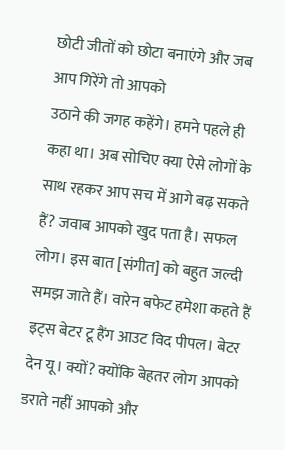छोटी जीतों को छोटा बनाएंगे और जब आप गिरेंगे तो आपको
उठाने की जगह कहेंगे। हमने पहले ही कहा था। अब सोचिए क्या ऐसे लोगों के साथ रहकर आप सच में आगे बढ़ सकते हैं? जवाब आपको खुद पता है। सफल लोग। इस बात [संगीत] को बहुत जल्दी समझ जाते हैं। वारेन बफेट हमेशा कहते हैं इट्स बेटर टू हैंग आउट विद पीपल। बेटर देन यू। क्यों? क्योंकि बेहतर लोग आपको डराते नहीं आपको और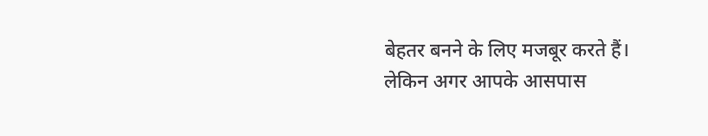बेहतर बनने के लिए मजबूर करते हैं। लेकिन अगर आपके आसपास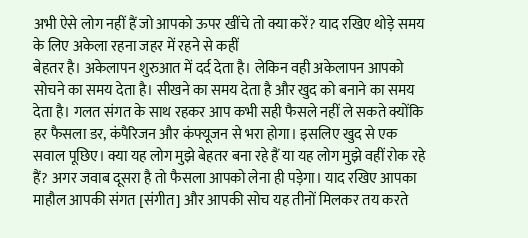अभी ऐसे लोग नहीं हैं जो आपको ऊपर खींचे तो क्या करें? याद रखिए थोड़े समय के लिए अकेला रहना जहर में रहने से कहीं
बेहतर है। अकेलापन शुरुआत में दर्द देता है। लेकिन वही अकेलापन आपको सोचने का समय देता है। सीखने का समय देता है और खुद को बनाने का समय देता है। गलत संगत के साथ रहकर आप कभी सही फैसले नहीं ले सकते क्योंकि हर फैसला डर, कंपैरिजन और कंफ्यूजन से भरा होगा। इसलिए खुद से एक सवाल पूछिए। क्या यह लोग मुझे बेहतर बना रहे हैं या यह लोग मुझे वहीं रोक रहे हैं? अगर जवाब दूसरा है तो फैसला आपको लेना ही पड़ेगा। याद रखिए आपका माहौल आपकी संगत [संगीत] और आपकी सोच यह तीनों मिलकर तय करते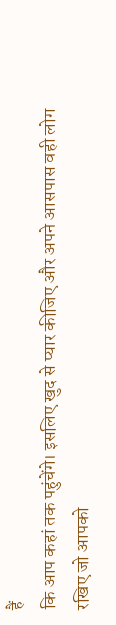हैं
कि आप कहां तक पहुंचेंगे। इसलिए खुद से प्यार कीजिए और अपने आसपास वही लोग रखिए जो आपको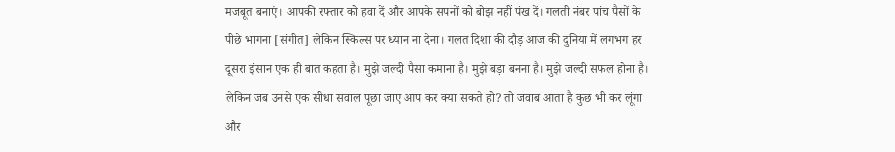मजबूत बनाएं। आपकी रफ्तार को हवा दें और आपके सपनों को बोझ नहीं पंख दें। गलती नंबर पांच पैसों के पीछे भागना [संगीत] लेकिन स्किल्स पर ध्यान ना देना। गलत दिशा की दौड़ आज की दुनिया में लगभग हर दूसरा इंसान एक ही बात कहता है। मुझे जल्दी पैसा कमाना है। मुझे बड़ा बनना है। मुझे जल्दी सफल होना है। लेकिन जब उनसे एक सीधा सवाल पूछा जाए आप कर क्या सकते हो? तो जवाब आता है कुछ भी कर लूंगा और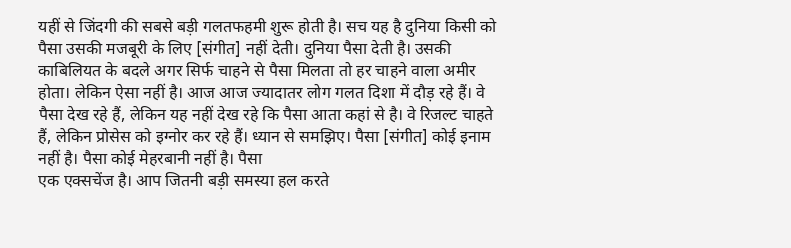यहीं से जिंदगी की सबसे बड़ी गलतफहमी शुरू होती है। सच यह है दुनिया किसी को पैसा उसकी मजबूरी के लिए [संगीत] नहीं देती। दुनिया पैसा देती है। उसकी काबिलियत के बदले अगर सिर्फ चाहने से पैसा मिलता तो हर चाहने वाला अमीर होता। लेकिन ऐसा नहीं है। आज आज ज्यादातर लोग गलत दिशा में दौड़ रहे हैं। वे पैसा देख रहे हैं, लेकिन यह नहीं देख रहे कि पैसा आता कहां से है। वे रिजल्ट चाहते हैं, लेकिन प्रोसेस को इग्नोर कर रहे हैं। ध्यान से समझिए। पैसा [संगीत] कोई इनाम नहीं है। पैसा कोई मेहरबानी नहीं है। पैसा
एक एक्सचेंज है। आप जितनी बड़ी समस्या हल करते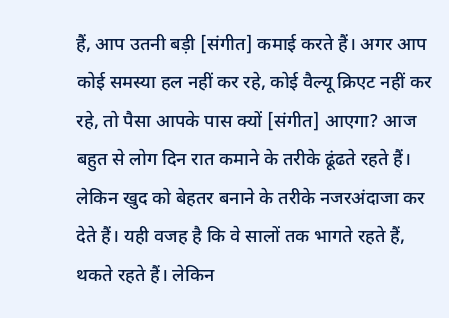हैं, आप उतनी बड़ी [संगीत] कमाई करते हैं। अगर आप कोई समस्या हल नहीं कर रहे, कोई वैल्यू क्रिएट नहीं कर रहे, तो पैसा आपके पास क्यों [संगीत] आएगा? आज बहुत से लोग दिन रात कमाने के तरीके ढूंढते रहते हैं। लेकिन खुद को बेहतर बनाने के तरीके नजरअंदाजा कर देते हैं। यही वजह है कि वे सालों तक भागते रहते हैं, थकते रहते हैं। लेकिन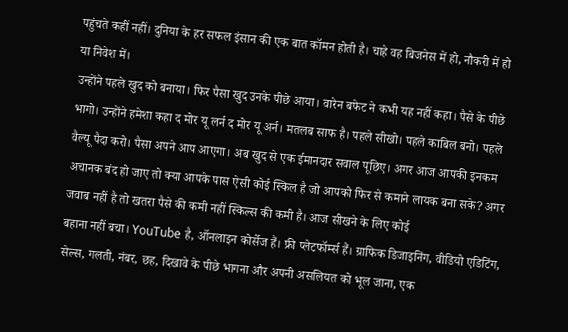पहुंचते कहीं नहीं। दुनिया के हर सफल इंसान की एक बात कॉमन होती है। चाहे वह बिजनेस में हो, नौकरी में हो या निवेश में।
उन्होंने पहले खुद को बनाया। फिर पैसा खुद उनके पीछे आया। वारेन बफेट ने कभी यह नहीं कहा। पैसे के पीछे भागो। उन्होंने हमेशा कहा द मोर यू लर्न द मोर यू अर्न। मतलब साफ है। पहले सीखो। पहले काबिल बनो। पहले वैल्यू पैदा करो। पैसा अपने आप आएगा। अब खुद से एक ईमानदार सवाल पूछिए। अगर आज आपकी इनकम अचानक बंद हो जाए तो क्या आपके पास ऐसी कोई स्किल है जो आपको फिर से कमाने लायक बना सके? अगर जवाब नहीं है तो खतरा पैसे की कमी नहीं स्किल्स की कमी है। आज सीखने के लिए कोई
बहाना नहीं बचा। YouTube है, ऑनलाइन कोर्सेज हैं। फ्री प्लेटफॉर्म्स हैं। ग्राफिक डिजाइनिंग, वीडियो एडिटिंग, सेल्स, गलती, नंबर, छह, दिखावे के पीछे भागना और अपनी असलियत को भूल जाना, एक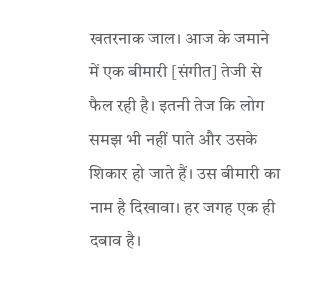खतरनाक जाल। आज के जमाने में एक बीमारी [संगीत] तेजी से फैल रही है। इतनी तेज कि लोग समझ भी नहीं पाते और उसके शिकार हो जाते हैं। उस बीमारी का नाम है दिखावा। हर जगह एक ही दबाव है।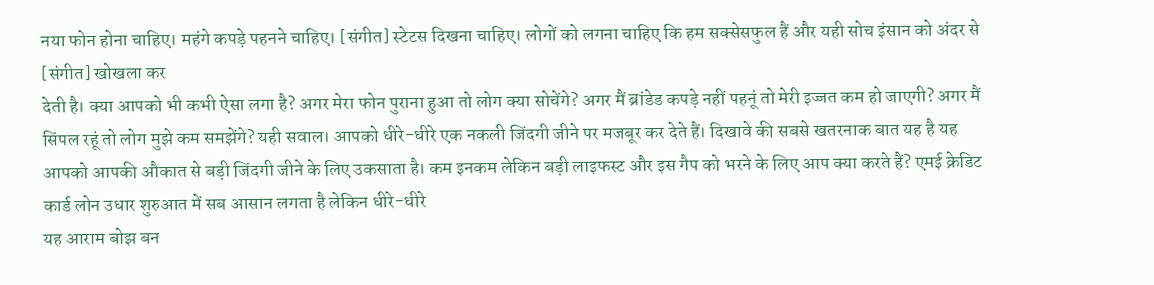नया फोन होना चाहिए। महंगे कपड़े पहनने चाहिए। [संगीत] स्टेटस दिखना चाहिए। लोगों को लगना चाहिए कि हम सक्सेसफुल हैं और यही सोच इंसान को अंदर से [संगीत] खोखला कर
देती है। क्या आपको भी कभी ऐसा लगा है? अगर मेरा फोन पुराना हुआ तो लोग क्या सोचेंगे? अगर मैं ब्रांडेड कपड़े नहीं पहनूं तो मेरी इज्जत कम हो जाएगी? अगर मैं सिंपल रहूं तो लोग मुझे कम समझेंगे? यही सवाल। आपको धीरे-धीरे एक नकली जिंदगी जीने पर मजबूर कर देते हैं। दिखावे की सबसे खतरनाक बात यह है यह आपको आपकी औकात से बड़ी जिंदगी जीने के लिए उकसाता है। कम इनकम लेकिन बड़ी लाइफस्ट और इस गैप को भरने के लिए आप क्या करते हैं? एमई क्रेडिट कार्ड लोन उधार शुरुआत में सब आसान लगता है लेकिन धीरे-धीरे
यह आराम बोझ बन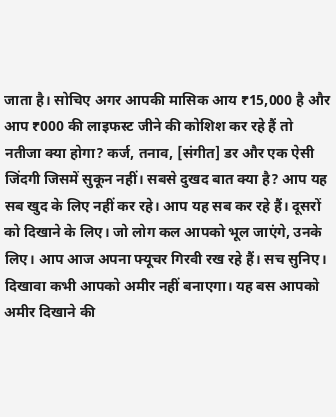जाता है। सोचिए अगर आपकी मासिक आय ₹15,000 है और आप ₹000 की लाइफस्ट जीने की कोशिश कर रहे हैं तो नतीजा क्या होगा? कर्ज, तनाव, [संगीत] डर और एक ऐसी जिंदगी जिसमें सुकून नहीं। सबसे दुखद बात क्या है? आप यह सब खुद के लिए नहीं कर रहे। आप यह सब कर रहे हैं। दूसरों को दिखाने के लिए। जो लोग कल आपको भूल जाएंगे, उनके लिए। आप आज अपना फ्यूचर गिरवी रख रहे हैं। सच सुनिए। दिखावा कभी आपको अमीर नहीं बनाएगा। यह बस आपको अमीर दिखाने की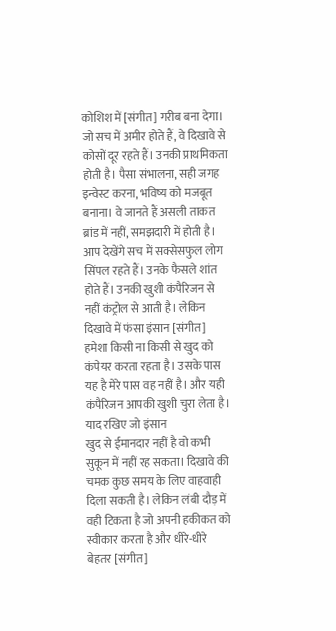कोशिश में [संगीत] गरीब बना देगा।
जो सच में अमीर होते हैं, वे दिखावे से कोसों दूर रहते हैं। उनकी प्राथमिकता होती है। पैसा संभालना, सही जगह इन्वेस्ट करना, भविष्य को मजबूत बनाना। वे जानते हैं असली ताकत ब्रांड में नहीं, समझदारी में होती है। आप देखेंगे सच में सक्सेसफुल लोग सिंपल रहते हैं। उनके फैसले शांत होते हैं। उनकी खुशी कंपैरिजन से नहीं कंट्रोल से आती है। लेकिन दिखावे में फंसा इंसान [संगीत] हमेशा किसी ना किसी से खुद को कंपेयर करता रहता है। उसके पास यह है मेरे पास वह नहीं है। और यही कंपैरिजन आपकी खुशी चुरा लेता है। याद रखिए जो इंसान
खुद से ईमानदार नहीं है वो कभी सुकून में नहीं रह सकता। दिखावे की चमक कुछ समय के लिए वाहवाही दिला सकती है। लेकिन लंबी दौड़ में वही टिकता है जो अपनी हकीकत को स्वीकार करता है और धीरे-धीरे बेहतर [संगीत]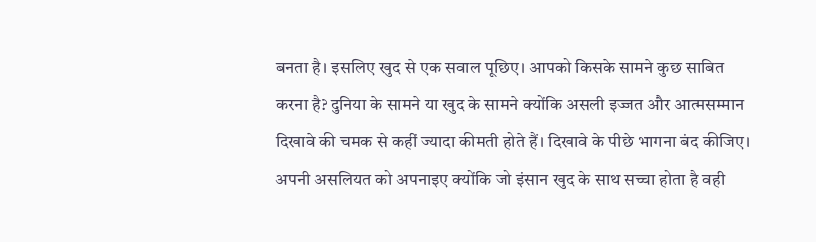बनता है। इसलिए खुद से एक सवाल पूछिए। आपको किसके सामने कुछ साबित करना है? दुनिया के सामने या खुद के सामने क्योंकि असली इज्जत और आत्मसम्मान दिखावे की चमक से कहीं ज्यादा कीमती होते हैं। दिखावे के पीछे भागना बंद कीजिए। अपनी असलियत को अपनाइए क्योंकि जो इंसान खुद के साथ सच्चा होता है वही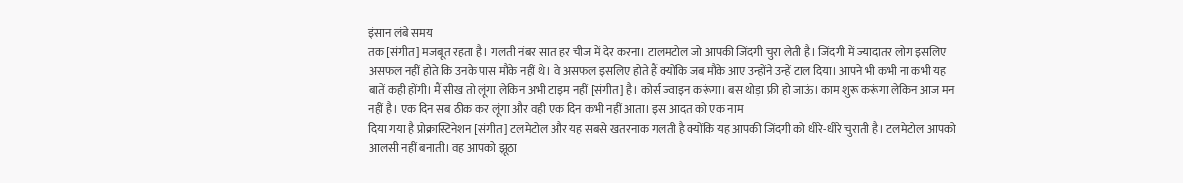इंसान लंबे समय
तक [संगीत] मजबूत रहता है। गलती नंबर सात हर चीज में देर करना। टालमटोल जो आपकी जिंदगी चुरा लेती है। जिंदगी में ज्यादातर लोग इसलिए असफल नहीं होते कि उनके पास मौके नहीं थे। वे असफल इसलिए होते हैं क्योंकि जब मौके आए उन्होंने उन्हें टाल दिया। आपने भी कभी ना कभी यह बातें कही होंगी। मैं सीख तो लूंगा लेकिन अभी टाइम नहीं [संगीत] है। कोर्स ज्वाइन करूंगा। बस थोड़ा फ्री हो जाऊं। काम शुरू करूंगा लेकिन आज मन नहीं है। एक दिन सब ठीक कर लूंगा और वही एक दिन कभी नहीं आता। इस आदत को एक नाम
दिया गया है प्रोक्रास्टिनेशन [संगीत] टलमेटोल और यह सबसे खतरनाक गलती है क्योंकि यह आपकी जिंदगी को धीरे-धीरे चुराती है। टलमेटोल आपको आलसी नहीं बनाती। वह आपको झूठा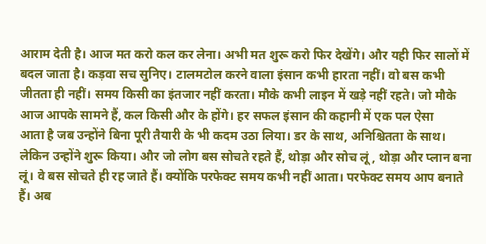आराम देती है। आज मत करो कल कर लेना। अभी मत शुरू करो फिर देखेंगे। और यही फिर सालों में बदल जाता है। कड़वा सच सुनिए। टालमटोल करने वाला इंसान कभी हारता नहीं। वो बस कभी जीतता ही नहीं। समय किसी का इंतजार नहीं करता। मौके कभी लाइन में खड़े नहीं रहते। जो मौके आज आपके सामने हैं, कल किसी और के होंगे। हर सफल इंसान की कहानी में एक पल ऐसा
आता है जब उन्होंने बिना पूरी तैयारी के भी कदम उठा लिया। डर के साथ, अनिश्चितता के साथ। लेकिन उन्होंने शुरू किया। और जो लोग बस सोचते रहते हैं, थोड़ा और सोच लूं, थोड़ा और प्लान बना लूं। वे बस सोचते ही रह जाते हैं। क्योंकि परफेक्ट समय कभी नहीं आता। परफेक्ट समय आप बनाते हैं। अब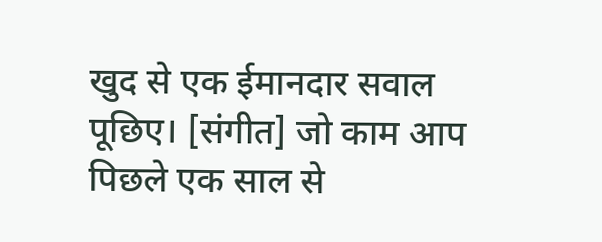खुद से एक ईमानदार सवाल पूछिए। [संगीत] जो काम आप पिछले एक साल से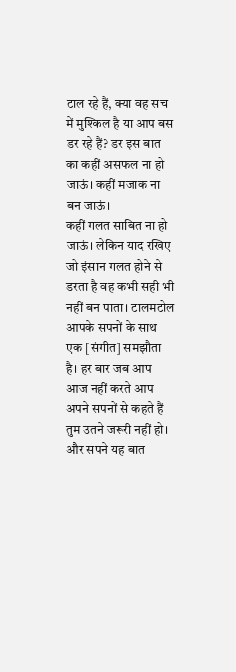टाल रहे हैं, क्या वह सच में मुश्किल है या आप बस डर रहे हैं? डर इस बात का कहीं असफल ना हो जाऊं। कहीं मजाक ना बन जाऊं।
कहीं गलत साबित ना हो जाऊं। लेकिन याद रखिए जो इंसान गलत होने से डरता है वह कभी सही भी नहीं बन पाता। टालमटोल आपके सपनों के साथ एक [संगीत] समझौता है। हर बार जब आप आज नहीं करते आप अपने सपनों से कहते हैं तुम उतने जरूरी नहीं हो। और सपने यह बात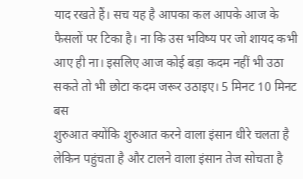याद रखते हैं। सच यह है आपका कल आपके आज के फैसलों पर टिका है। ना कि उस भविष्य पर जो शायद कभी आए ही ना। इसलिए आज कोई बड़ा कदम नहीं भी उठा सकते तो भी छोटा कदम जरूर उठाइए। 5 मिनट 10 मिनट बस
शुरुआत क्योंकि शुरुआत करने वाला इंसान धीरे चलता है लेकिन पहुंचता है और टालने वाला इंसान तेज सोचता है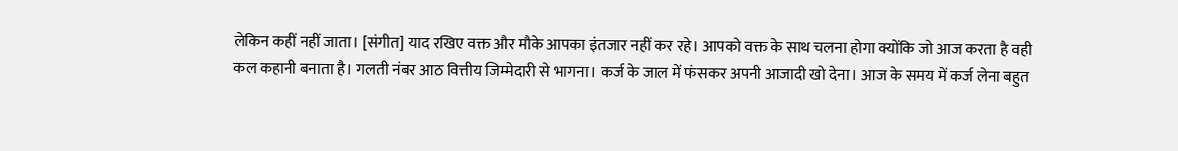लेकिन कहीं नहीं जाता। [संगीत] याद रखिए वक्त और मौके आपका इंतजार नहीं कर रहे। आपको वक्त के साथ चलना होगा क्योंकि जो आज करता है वही कल कहानी बनाता है। गलती नंबर आठ वित्तीय जिम्मेदारी से भागना। कर्ज के जाल में फंसकर अपनी आजादी खो देना। आज के समय में कर्ज लेना बहुत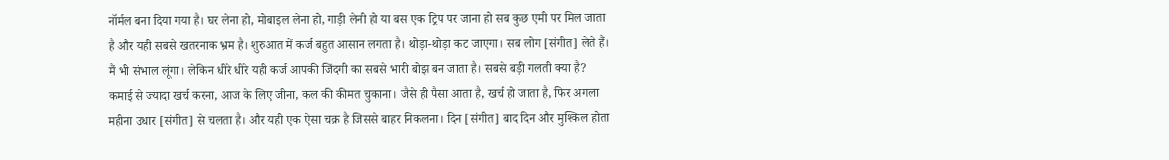नॉर्मल बना दिया गया है। घर लेना हो, मोबाइल लेना हो, गाड़ी लेनी हो या बस एक ट्रिप पर जाना हो सब कुछ एमी पर मिल जाता
है और यही सबसे खतरनाक भ्रम है। शुरुआत में कर्ज बहुत आसान लगता है। थोड़ा-थोड़ा कट जाएगा। सब लोग [संगीत] लेते हैं। मैं भी संभाल लूंगा। लेकिन धीरे धीरे यही कर्ज आपकी जिंदगी का सबसे भारी बोझ बन जाता है। सबसे बड़ी गलती क्या है? कमाई से ज्यादा खर्च करना, आज के लिए जीना, कल की कीमत चुकाना। जैसे ही पैसा आता है, खर्च हो जाता है, फिर अगला महीना उधार [संगीत] से चलता है। और यही एक ऐसा चक्र है जिससे बाहर निकलना। दिन [संगीत] बाद दिन और मुश्किल होता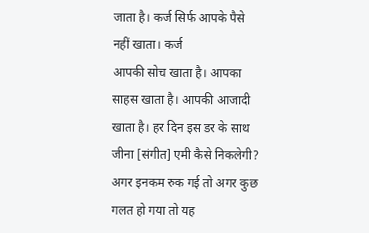जाता है। कर्ज सिर्फ आपके पैसे नहीं खाता। कर्ज
आपकी सोच खाता है। आपका साहस खाता है। आपकी आजादी खाता है। हर दिन इस डर के साथ जीना [संगीत] एमी कैसे निकलेगी? अगर इनकम रुक गई तो अगर कुछ गलत हो गया तो यह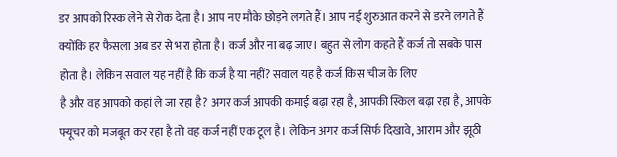डर आपको रिस्क लेने से रोक देता है। आप नए मौके छोड़ने लगते हैं। आप नई शुरुआत करने से डरने लगते हैं क्योंकि हर फैसला अब डर से भरा होता है। कर्ज और ना बढ़ जाए। बहुत से लोग कहते हैं कर्ज तो सबके पास होता है। लेकिन सवाल यह नहीं है कि कर्ज है या नहीं? सवाल यह है कर्ज किस चीज के लिए
है और वह आपको कहां ले जा रहा है? अगर कर्ज आपकी कमाई बढ़ा रहा है, आपकी स्किल बढ़ा रहा है, आपके फ्यूचर को मजबूत कर रहा है तो वह कर्ज नहीं एक टूल है। लेकिन अगर कर्ज सिर्फ दिखावे, आराम और झूठी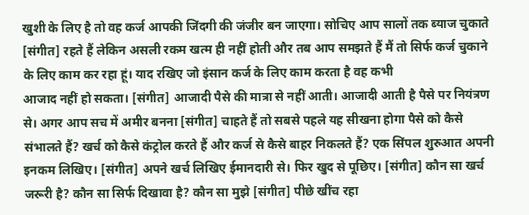खुशी के लिए है तो वह कर्ज आपकी जिंदगी की जंजीर बन जाएगा। सोचिए आप सालों तक ब्याज चुकाते [संगीत] रहते हैं लेकिन असली रकम खत्म ही नहीं होती और तब आप समझते हैं मैं तो सिर्फ कर्ज चुकाने के लिए काम कर रहा हूं। याद रखिए जो इंसान कर्ज के लिए काम करता है वह कभी
आजाद नहीं हो सकता। [संगीत] आजादी पैसे की मात्रा से नहीं आती। आजादी आती है पैसे पर नियंत्रण से। अगर आप सच में अमीर बनना [संगीत] चाहते हैं तो सबसे पहले यह सीखना होगा पैसे को कैसे संभालते हैं? खर्च को कैसे कंट्रोल करते हैं और कर्ज से कैसे बाहर निकलते हैं? एक सिंपल शुरुआत अपनी इनकम लिखिए। [संगीत] अपने खर्च लिखिए ईमानदारी से। फिर खुद से पूछिए। [संगीत] कौन सा खर्च जरूरी है? कौन सा सिर्फ दिखावा है? कौन सा मुझे [संगीत] पीछे खींच रहा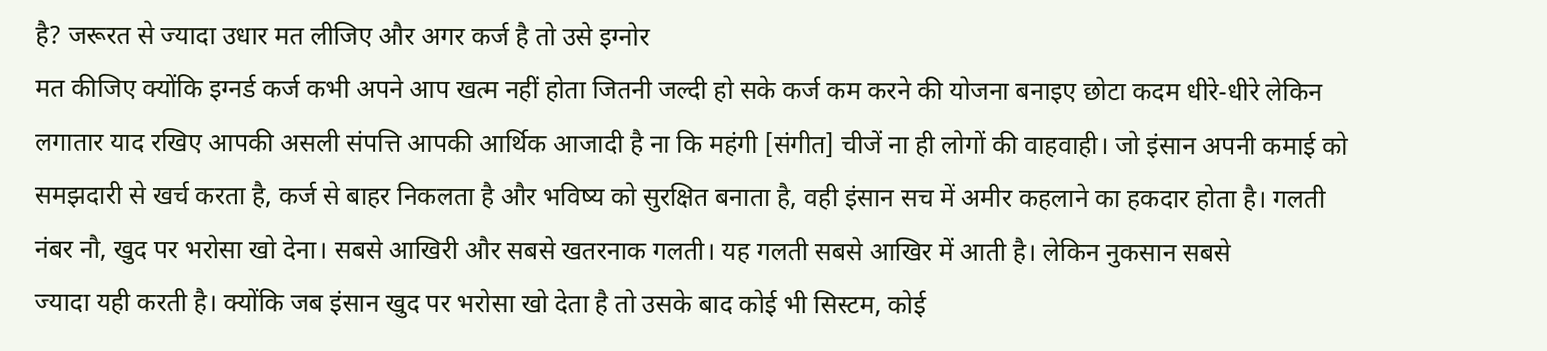है? जरूरत से ज्यादा उधार मत लीजिए और अगर कर्ज है तो उसे इग्नोर
मत कीजिए क्योंकि इग्नर्ड कर्ज कभी अपने आप खत्म नहीं होता जितनी जल्दी हो सके कर्ज कम करने की योजना बनाइए छोटा कदम धीरे-धीरे लेकिन लगातार याद रखिए आपकी असली संपत्ति आपकी आर्थिक आजादी है ना कि महंगी [संगीत] चीजें ना ही लोगों की वाहवाही। जो इंसान अपनी कमाई को समझदारी से खर्च करता है, कर्ज से बाहर निकलता है और भविष्य को सुरक्षित बनाता है, वही इंसान सच में अमीर कहलाने का हकदार होता है। गलती नंबर नौ, खुद पर भरोसा खो देना। सबसे आखिरी और सबसे खतरनाक गलती। यह गलती सबसे आखिर में आती है। लेकिन नुकसान सबसे
ज्यादा यही करती है। क्योंकि जब इंसान खुद पर भरोसा खो देता है तो उसके बाद कोई भी सिस्टम, कोई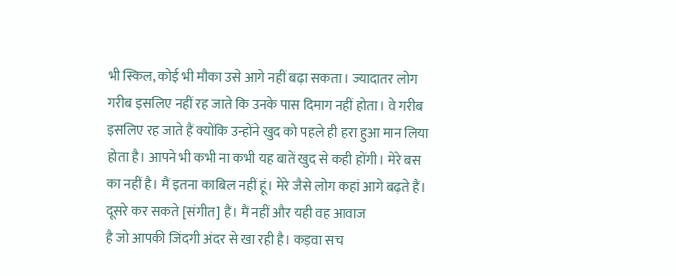भी स्किल, कोई भी मौका उसे आगे नहीं बढ़ा सकता। ज्यादातर लोग गरीब इसलिए नहीं रह जाते कि उनके पास दिमाग नहीं होता। वे गरीब इसलिए रह जाते हैं क्योंकि उन्होंने खुद को पहले ही हरा हुआ मान लिया होता है। आपने भी कभी ना कभी यह बातें खुद से कही होंगी। मेरे बस का नहीं है। मैं इतना काबिल नहीं हूं। मेरे जैसे लोग कहां आगे बढ़ते हैं। दूसरे कर सकते [संगीत] हैं। मैं नहीं और यही वह आवाज
है जो आपकी जिंदगी अंदर से खा रही है। कड़वा सच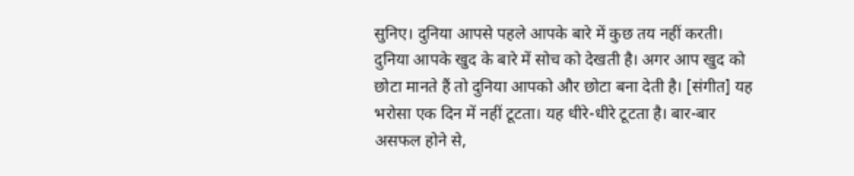सुनिए। दुनिया आपसे पहले आपके बारे में कुछ तय नहीं करती। दुनिया आपके खुद के बारे में सोच को देखती है। अगर आप खुद को छोटा मानते हैं तो दुनिया आपको और छोटा बना देती है। [संगीत] यह भरोसा एक दिन में नहीं टूटता। यह धीरे-धीरे टूटता है। बार-बार असफल होने से,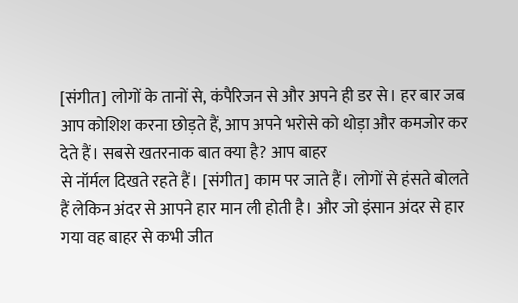[संगीत] लोगों के तानों से, कंपैरिजन से और अपने ही डर से। हर बार जब आप कोशिश करना छोड़ते हैं, आप अपने भरोसे को थोड़ा और कमजोर कर देते हैं। सबसे खतरनाक बात क्या है? आप बाहर
से नॉर्मल दिखते रहते हैं। [संगीत] काम पर जाते हैं। लोगों से हंसते बोलते हैं लेकिन अंदर से आपने हार मान ली होती है। और जो इंसान अंदर से हार गया वह बाहर से कभी जीत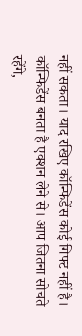नहीं सकता। याद रखिए कॉन्फिडेंस कोई गिफ्ट नहीं है। कॉन्फिडेंस बनता है एक्शन लेने से। आप जितना सोचते रहेंगे,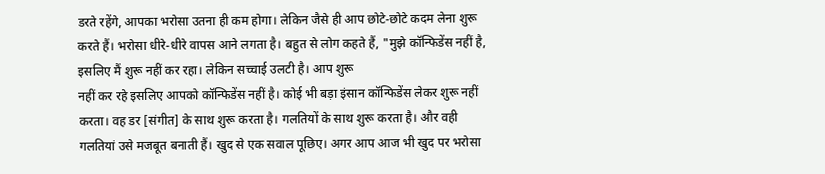डरते रहेंगे, आपका भरोसा उतना ही कम होगा। लेकिन जैसे ही आप छोटे-छोटे कदम लेना शुरू करते हैं। भरोसा धीरे-धीरे वापस आने लगता है। बहुत से लोग कहते हैं, "मुझे कॉन्फिडेंस नहीं है, इसलिए मैं शुरू नहीं कर रहा। लेकिन सच्चाई उलटी है। आप शुरू
नहीं कर रहे इसलिए आपको कॉन्फिडेंस नहीं है। कोई भी बड़ा इंसान कॉन्फिडेंस लेकर शुरू नहीं करता। वह डर [संगीत] के साथ शुरू करता है। गलतियों के साथ शुरू करता है। और वही गलतियां उसे मजबूत बनाती हैं। खुद से एक सवाल पूछिए। अगर आप आज भी खुद पर भरोसा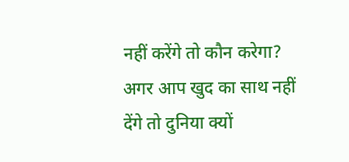नहीं करेंगे तो कौन करेगा? अगर आप खुद का साथ नहीं देंगे तो दुनिया क्यों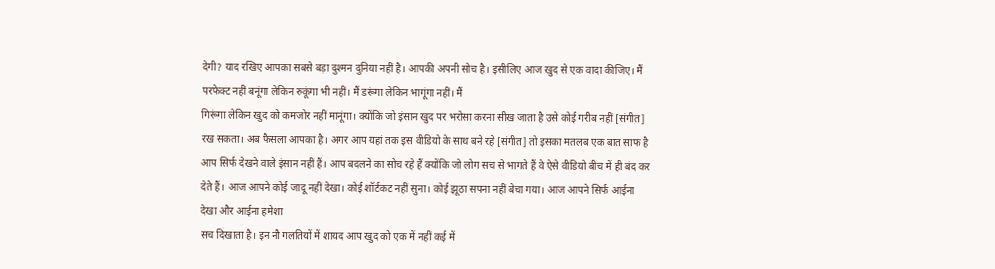देगी? याद रखिए आपका सबसे बड़ा दुश्मन दुनिया नहीं है। आपकी अपनी सोच है। इसीलिए आज खुद से एक वादा कीजिए। मैं परफेक्ट नहीं बनूंगा लेकिन रुकूंगा भी नहीं। मैं डरूंगा लेकिन भागूंगा नहीं। मैं
गिरूंगा लेकिन खुद को कमजोर नहीं मानूंगा। क्योंकि जो इंसान खुद पर भरोसा करना सीख जाता है उसे कोई गरीब नहीं [संगीत] रख सकता। अब फैसला आपका है। अगर आप यहां तक इस वीडियो के साथ बने रहे [संगीत] तो इसका मतलब एक बात साफ है आप सिर्फ देखने वाले इंसान नहीं हैं। आप बदलने का सोच रहे हैं क्योंकि जो लोग सच से भागते हैं वे ऐसे वीडियो बीच में ही बंद कर देते हैं। आज आपने कोई जादू नहीं देखा। कोई शॉर्टकट नहीं सुना। कोई झूठा सपना नहीं बेचा गया। आज आपने सिर्फ आईना देखा और आईना हमेशा
सच दिखाता है। इन नौ गलतियों में शायद आप खुद को एक में नहीं कई में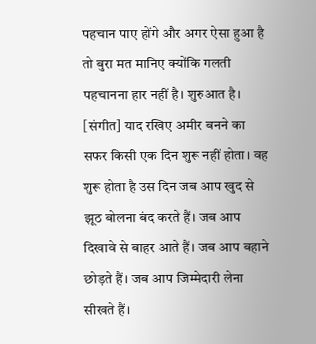पहचान पाए होंगे और अगर ऐसा हुआ है तो बुरा मत मानिए क्योंकि गलती पहचानना हार नहीं है। शुरुआत है। [संगीत] याद रखिए अमीर बनने का सफर किसी एक दिन शुरू नहीं होता। वह शुरू होता है उस दिन जब आप खुद से झूठ बोलना बंद करते हैं। जब आप दिखावे से बाहर आते हैं। जब आप बहाने छोड़ते हैं। जब आप जिम्मेदारी लेना सीखते हैं।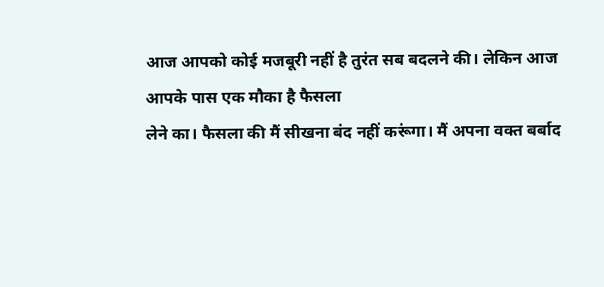आज आपको कोई मजबूरी नहीं है तुरंत सब बदलने की। लेकिन आज आपके पास एक मौका है फैसला
लेने का। फैसला की मैं सीखना बंद नहीं करूंगा। मैं अपना वक्त बर्बाद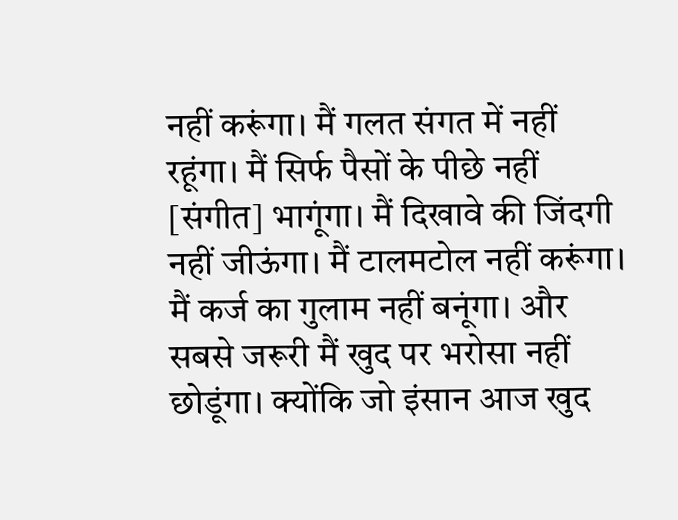नहीं करूंगा। मैं गलत संगत में नहीं रहूंगा। मैं सिर्फ पैसों के पीछे नहीं [संगीत] भागूंगा। मैं दिखावे की जिंदगी नहीं जीऊंगा। मैं टालमटोल नहीं करूंगा। मैं कर्ज का गुलाम नहीं बनूंगा। और सबसे जरूरी मैं खुद पर भरोसा नहीं छोडूंगा। क्योंकि जो इंसान आज खुद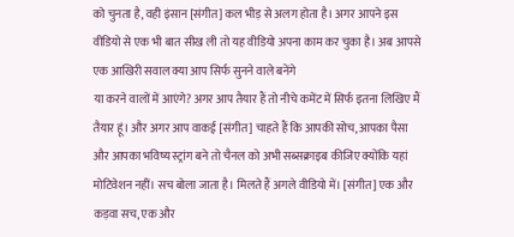को चुनता है, वही इंसान [संगीत] कल भीड़ से अलग होता है। अगर आपने इस वीडियो से एक भी बात सीख ली तो यह वीडियो अपना काम कर चुका है। अब आपसे एक आखिरी सवाल क्या आप सिर्फ सुनने वाले बनेंगे
या करने वालों में आएंगे? अगर आप तैयार हैं तो नीचे कमेंट में सिर्फ इतना लिखिए मैं तैयार हूं। और अगर आप वाकई [संगीत] चाहते हैं कि आपकी सोच, आपका पैसा और आपका भविष्य स्ट्रांग बने तो चैनल को अभी सब्सक्राइब कीजिए क्योंकि यहां मोटिवेशन नहीं। सच बोला जाता है। मिलते हैं अगले वीडियो में। [संगीत] एक और कड़वा सच, एक और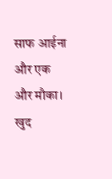साफ आईना और एक और मौका। खुद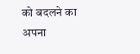को बदलने का अपना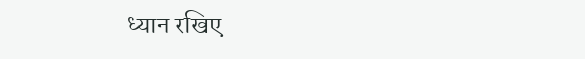ध्यान रखिए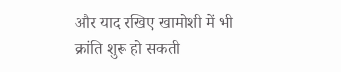और याद रखिए खामोशी में भी क्रांति शुरू हो सकती